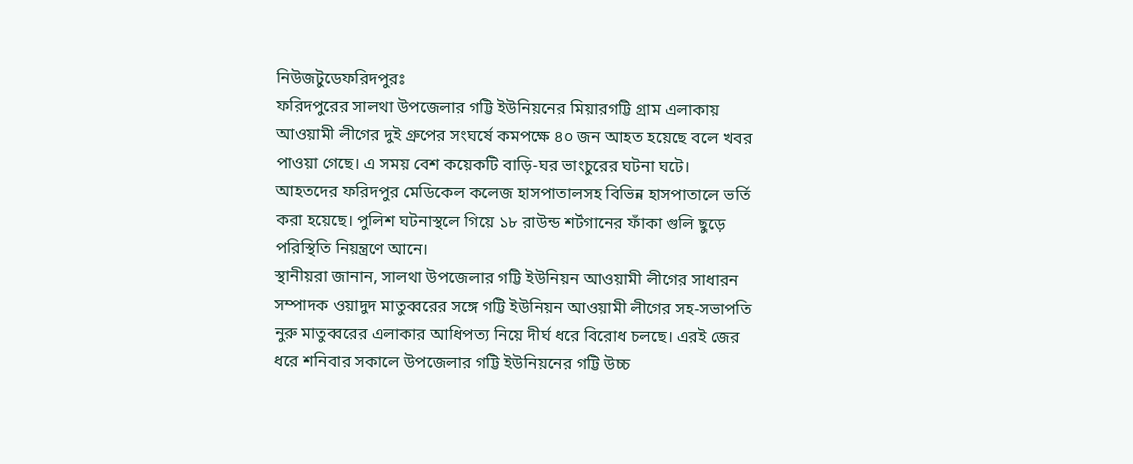নিউজটুডেফরিদপুরঃ
ফরিদপুরের সালথা উপজেলার গট্টি ইউনিয়নের মিয়ারগট্টি গ্রাম এলাকায় আওয়ামী লীগের দুই গ্রুপের সংঘর্ষে কমপক্ষে ৪০ জন আহত হয়েছে বলে খবর পাওয়া গেছে। এ সময় বেশ কয়েকটি বাড়ি-ঘর ভাংচুরের ঘটনা ঘটে।
আহতদের ফরিদপুর মেডিকেল কলেজ হাসপাতালসহ বিভিন্ন হাসপাতালে ভর্তি করা হয়েছে। পুলিশ ঘটনাস্থলে গিয়ে ১৮ রাউন্ড শর্টগানের ফাঁকা গুলি ছুড়ে পরিস্থিতি নিয়ন্ত্রণে আনে।
স্থানীয়রা জানান, সালথা উপজেলার গট্টি ইউনিয়ন আওয়ামী লীগের সাধারন সম্পাদক ওয়াদুদ মাতুব্বরের সঙ্গে গট্টি ইউনিয়ন আওয়ামী লীগের সহ-সভাপতি নুরু মাতুব্বরের এলাকার আধিপত্য নিয়ে দীর্ঘ ধরে বিরোধ চলছে। এরই জের ধরে শনিবার সকালে উপজেলার গট্টি ইউনিয়নের গট্টি উচ্চ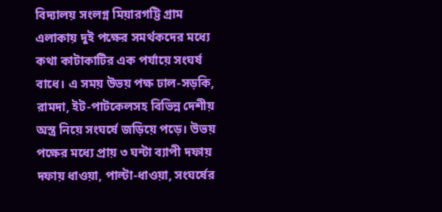বিদ্যালয় সংলগ্ন মিয়ারগট্টি গ্রাম এলাকায় দুই পক্ষের সমর্থকদের মধ্যে কথা কাটাকাটির এক পর্যায়ে সংঘর্ষ বাধে। এ সময় উভয় পক্ষ ঢাল-সড়কি, রামদা, ইট-পাটকেলসহ বিভিন্ন দেশীয় অস্ত্র নিয়ে সংঘর্ষে জড়িয়ে পড়ে। উভয় পক্ষের মধ্যে প্রায় ৩ ঘন্টা ব্যাপী দফায় দফায় ধাওয়া, পাল্টা-ধাওয়া, সংঘর্ষের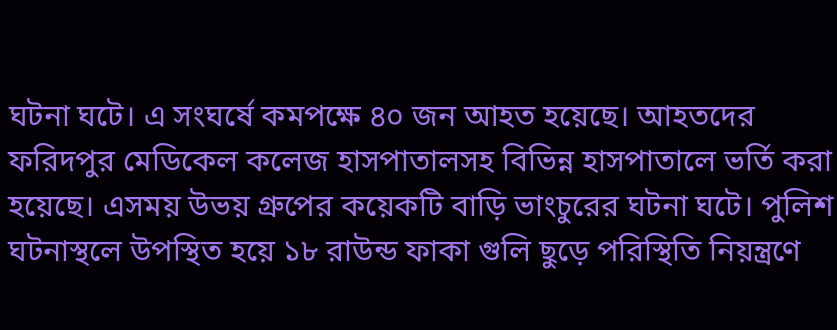ঘটনা ঘটে। এ সংঘর্ষে কমপক্ষে ৪০ জন আহত হয়েছে। আহতদের ফরিদপুর মেডিকেল কলেজ হাসপাতালসহ বিভিন্ন হাসপাতালে ভর্তি করা হয়েছে। এসময় উভয় গ্রুপের কয়েকটি বাড়ি ভাংচুরের ঘটনা ঘটে। পুলিশ ঘটনাস্থলে উপস্থিত হয়ে ১৮ রাউন্ড ফাকা গুলি ছুড়ে পরিস্থিতি নিয়ন্ত্রণে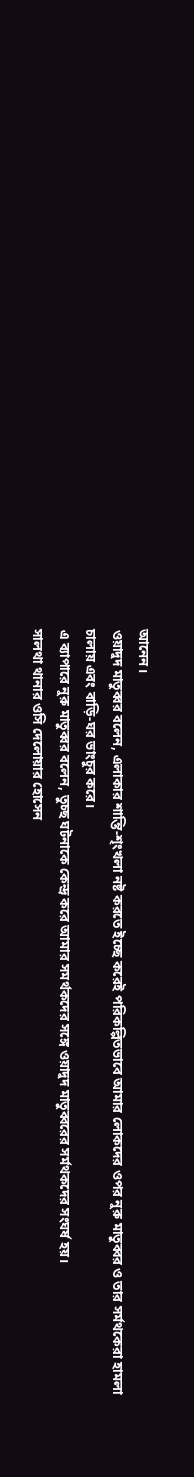আনেন।
ওয়াদুদ মাতুব্বর বলেন, এলাকার শান্তি-শৃংখলা নষ্ট করতে ইচ্ছে করেই পরিকল্পিতভাবে আমার লোকদের ওপর নুরু মাতুব্বর ও তার সর্মথকেরা হামলা চালায় এবং বাড়ি-ঘর ভাংচুর করে।
এ ব্যাপারে নুরু মাতুব্বর বলেন, তুচ্ছ ঘটনাকে কেন্দ্র করে আমার সমর্থকদের সঙ্গে ওয়াদুদ মাতুব্বরের সর্মথকদের সংঘর্ষ হয়।
সালথা থানার ওসি দেলোয়ার হোসেন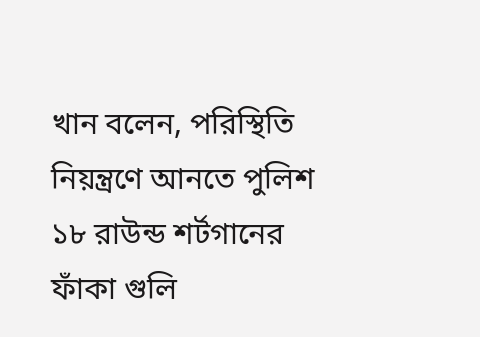খান বলেন, পরিস্থিতি নিয়ন্ত্রণে আনতে পুলিশ ১৮ রাউন্ড শর্টগানের ফাঁকা গুলি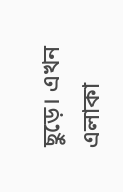ছুড়ে। এখন এলাকা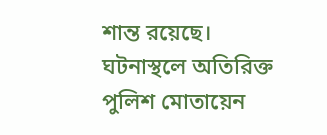শান্ত রয়েছে। ঘটনাস্থলে অতিরিক্ত পুলিশ মোতায়েন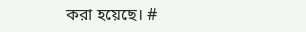করা হয়েছে। #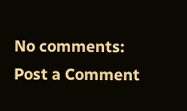No comments:
Post a Comment